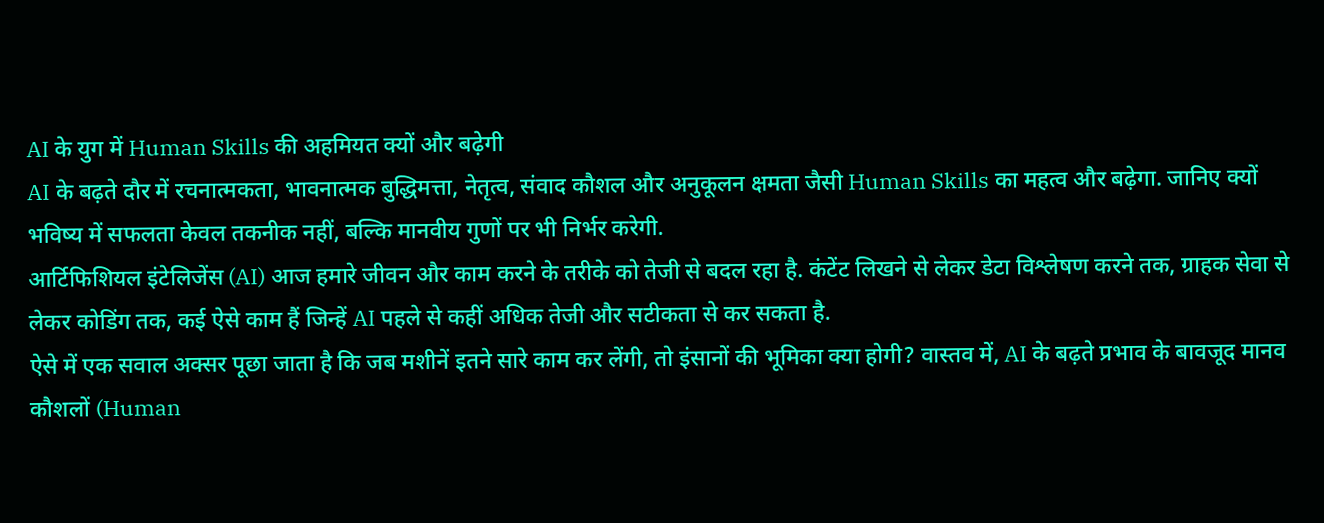AI के युग में Human Skills की अहमियत क्यों और बढ़ेगी
AI के बढ़ते दौर में रचनात्मकता, भावनात्मक बुद्धिमत्ता, नेतृत्व, संवाद कौशल और अनुकूलन क्षमता जैसी Human Skills का महत्व और बढ़ेगा. जानिए क्यों भविष्य में सफलता केवल तकनीक नहीं, बल्कि मानवीय गुणों पर भी निर्भर करेगी.
आर्टिफिशियल इंटेलिजेंस (AI) आज हमारे जीवन और काम करने के तरीके को तेजी से बदल रहा है. कंटेंट लिखने से लेकर डेटा विश्लेषण करने तक, ग्राहक सेवा से लेकर कोडिंग तक, कई ऐसे काम हैं जिन्हें AI पहले से कहीं अधिक तेजी और सटीकता से कर सकता है.
ऐसे में एक सवाल अक्सर पूछा जाता है कि जब मशीनें इतने सारे काम कर लेंगी, तो इंसानों की भूमिका क्या होगी? वास्तव में, AI के बढ़ते प्रभाव के बावजूद मानव कौशलों (Human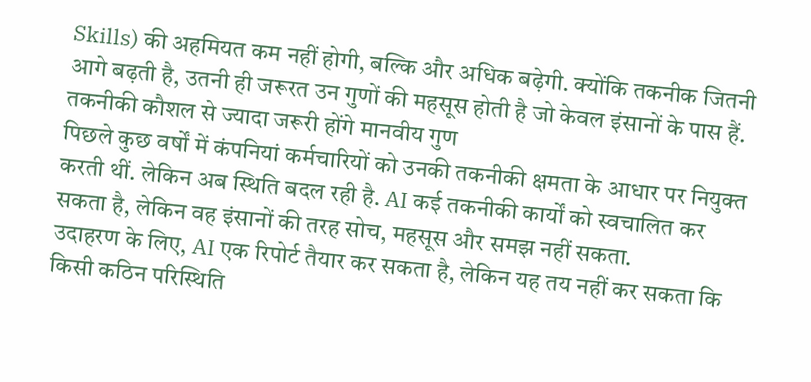Skills) की अहमियत कम नहीं होगी, बल्कि और अधिक बढ़ेगी. क्योंकि तकनीक जितनी आगे बढ़ती है, उतनी ही जरूरत उन गुणों की महसूस होती है जो केवल इंसानों के पास हैं.
तकनीकी कौशल से ज्यादा जरूरी होंगे मानवीय गुण
पिछले कुछ वर्षों में कंपनियां कर्मचारियों को उनकी तकनीकी क्षमता के आधार पर नियुक्त करती थीं. लेकिन अब स्थिति बदल रही है. AI कई तकनीकी कार्यों को स्वचालित कर सकता है, लेकिन वह इंसानों की तरह सोच, महसूस और समझ नहीं सकता.
उदाहरण के लिए, AI एक रिपोर्ट तैयार कर सकता है, लेकिन यह तय नहीं कर सकता कि किसी कठिन परिस्थिति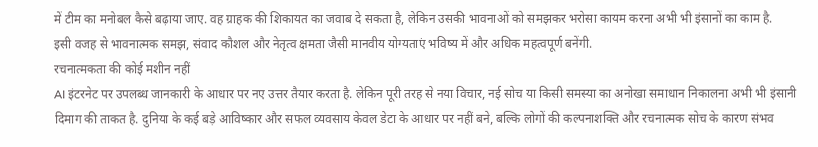में टीम का मनोबल कैसे बढ़ाया जाए. वह ग्राहक की शिकायत का जवाब दे सकता है, लेकिन उसकी भावनाओं को समझकर भरोसा कायम करना अभी भी इंसानों का काम है.
इसी वजह से भावनात्मक समझ, संवाद कौशल और नेतृत्व क्षमता जैसी मानवीय योग्यताएं भविष्य में और अधिक महत्वपूर्ण बनेंगी.
रचनात्मकता की कोई मशीन नहीं
AI इंटरनेट पर उपलब्ध जानकारी के आधार पर नए उत्तर तैयार करता है. लेकिन पूरी तरह से नया विचार, नई सोच या किसी समस्या का अनोखा समाधान निकालना अभी भी इंसानी दिमाग की ताकत है. दुनिया के कई बड़े आविष्कार और सफल व्यवसाय केवल डेटा के आधार पर नहीं बने, बल्कि लोगों की कल्पनाशक्ति और रचनात्मक सोच के कारण संभव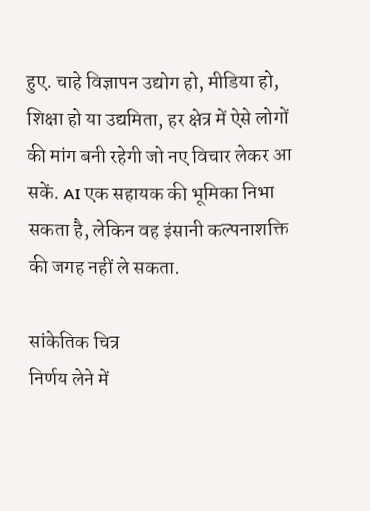हुए. चाहे विज्ञापन उद्योग हो, मीडिया हो, शिक्षा हो या उद्यमिता, हर क्षेत्र में ऐसे लोगों की मांग बनी रहेगी जो नए विचार लेकर आ सकें. AI एक सहायक की भूमिका निभा सकता है, लेकिन वह इंसानी कल्पनाशक्ति की जगह नहीं ले सकता.

सांकेतिक चित्र
निर्णय लेने में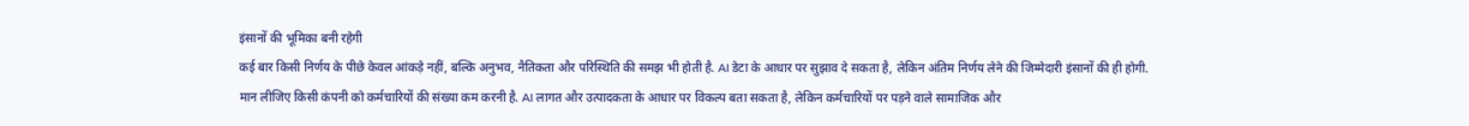इंसानों की भूमिका बनी रहेगी
कई बार किसी निर्णय के पीछे केवल आंकड़े नहीं, बल्कि अनुभव, नैतिकता और परिस्थिति की समझ भी होती है. AI डेटा के आधार पर सुझाव दे सकता है, लेकिन अंतिम निर्णय लेने की जिम्मेदारी इंसानों की ही होगी.
मान लीजिए किसी कंपनी को कर्मचारियों की संख्या कम करनी है. AI लागत और उत्पादकता के आधार पर विकल्प बता सकता है, लेकिन कर्मचारियों पर पड़ने वाले सामाजिक और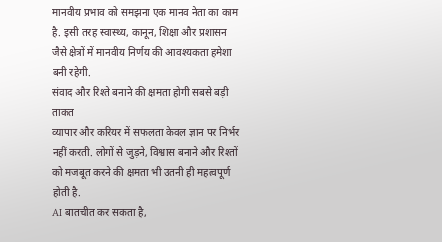मानवीय प्रभाव को समझना एक मानव नेता का काम है. इसी तरह स्वास्थ्य, कानून, शिक्षा और प्रशासन जैसे क्षेत्रों में मानवीय निर्णय की आवश्यकता हमेशा बनी रहेगी.
संवाद और रिश्ते बनाने की क्षमता होगी सबसे बड़ी ताकत
व्यापार और करियर में सफलता केवल ज्ञान पर निर्भर नहीं करती. लोगों से जुड़ने, विश्वास बनाने और रिश्तों को मजबूत करने की क्षमता भी उतनी ही महत्वपूर्ण होती है.
AI बातचीत कर सकता है,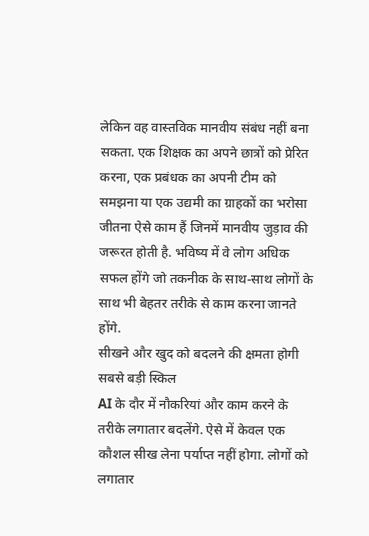लेकिन वह वास्तविक मानवीय संबंध नहीं बना सकता. एक शिक्षक का अपने छात्रों को प्रेरित करना, एक प्रबंधक का अपनी टीम को समझना या एक उद्यमी का ग्राहकों का भरोसा जीतना ऐसे काम हैं जिनमें मानवीय जुड़ाव की जरूरत होती है. भविष्य में वे लोग अधिक सफल होंगे जो तकनीक के साथ-साथ लोगों के साथ भी बेहतर तरीके से काम करना जानते होंगे.
सीखने और खुद को बदलने की क्षमता होगी सबसे बड़ी स्किल
AI के दौर में नौकरियां और काम करने के तरीके लगातार बदलेंगे. ऐसे में केवल एक कौशल सीख लेना पर्याप्त नहीं होगा. लोगों को लगातार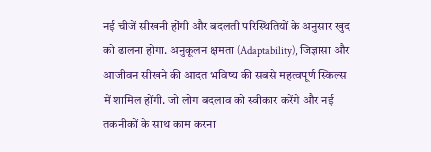नई चीजें सीखनी होंगी और बदलती परिस्थितियों के अनुसार खुद को ढालना होगा. अनुकूलन क्षमता (Adaptability), जिज्ञासा और आजीवन सीखने की आदत भविष्य की सबसे महत्वपूर्ण स्किल्स में शामिल होंगी. जो लोग बदलाव को स्वीकार करेंगे और नई तकनीकों के साथ काम करना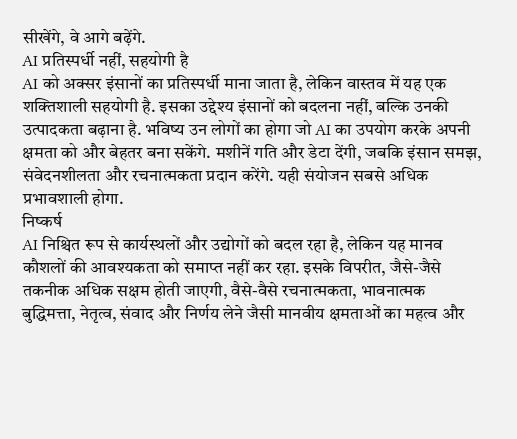सीखेंगे, वे आगे बढ़ेंगे.
AI प्रतिस्पर्धी नहीं, सहयोगी है
AI को अक्सर इंसानों का प्रतिस्पर्धी माना जाता है, लेकिन वास्तव में यह एक शक्तिशाली सहयोगी है. इसका उद्देश्य इंसानों को बदलना नहीं, बल्कि उनकी उत्पादकता बढ़ाना है. भविष्य उन लोगों का होगा जो AI का उपयोग करके अपनी क्षमता को और बेहतर बना सकेंगे. मशीनें गति और डेटा देंगी, जबकि इंसान समझ, संवेदनशीलता और रचनात्मकता प्रदान करेंगे. यही संयोजन सबसे अधिक प्रभावशाली होगा.
निष्कर्ष
AI निश्चित रूप से कार्यस्थलों और उद्योगों को बदल रहा है, लेकिन यह मानव कौशलों की आवश्यकता को समाप्त नहीं कर रहा. इसके विपरीत, जैसे-जैसे तकनीक अधिक सक्षम होती जाएगी, वैसे-वैसे रचनात्मकता, भावनात्मक बुद्धिमत्ता, नेतृत्व, संवाद और निर्णय लेने जैसी मानवीय क्षमताओं का महत्व और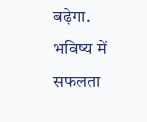बढ़ेगा.
भविष्य में सफलता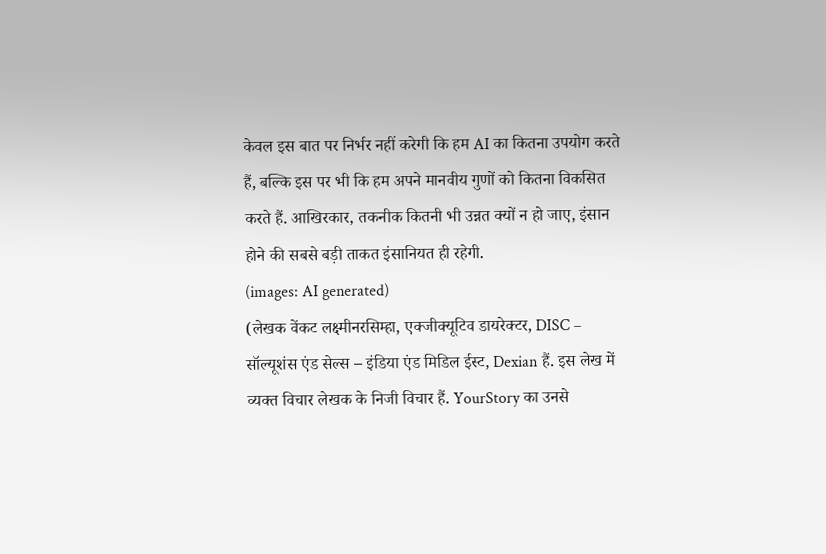केवल इस बात पर निर्भर नहीं करेगी कि हम AI का कितना उपयोग करते हैं, बल्कि इस पर भी कि हम अपने मानवीय गुणों को कितना विकसित करते हैं. आखिरकार, तकनीक कितनी भी उन्नत क्यों न हो जाए, इंसान होने की सबसे बड़ी ताकत इंसानियत ही रहेगी.
(images: AI generated)
(लेखक वेंकट लक्ष्मीनरसिम्हा, एक्जीक्यूटिव डायरेक्टर, DISC – सॉल्यूशंस एंड सेल्स – इंडिया एंड मिडिल ईस्ट, Dexian हैं. इस लेख में व्यक्त विचार लेखक के निजी विचार हैं. YourStory का उनसे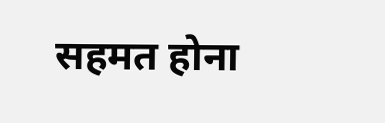सहमत होना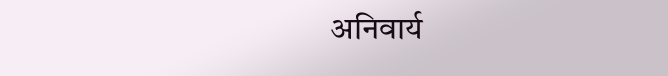अनिवार्य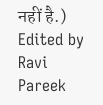नहीं है.)
Edited by Ravi Pareek